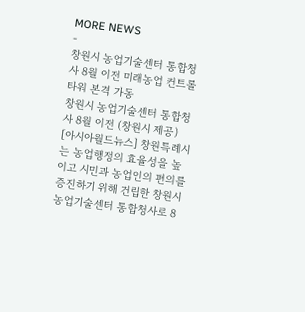MORE NEWS
-
창원시 농업기술센터 통합청사 8월 이전 미래농업 컨트롤타워 본격 가동
창원시 농업기술센터 통합청사 8월 이전 (창원시 제공)
[아시아월드뉴스] 창원특례시는 농업행정의 효율성을 높이고 시민과 농업인의 편의를 증진하기 위해 건립한 창원시농업기술센터 통합청사로 8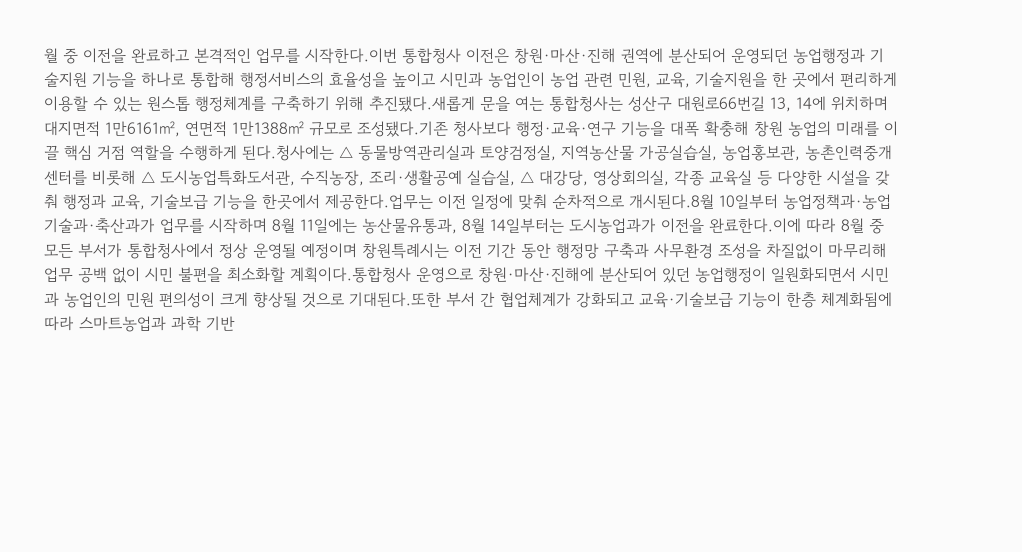월 중 이전을 완료하고 본격적인 업무를 시작한다.이번 통합청사 이전은 창원·마산·진해 권역에 분산되어 운영되던 농업행정과 기술지원 기능을 하나로 통합해 행정서비스의 효율성을 높이고 시민과 농업인이 농업 관련 민원, 교육, 기술지원을 한 곳에서 편리하게 이용할 수 있는 원스톱 행정체계를 구축하기 위해 추진됐다.새롭게 문을 여는 통합청사는 성산구 대원로66번길 13, 14에 위치하며 대지면적 1만6161㎡, 연면적 1만1388㎡ 규모로 조성됐다.기존 청사보다 행정·교육·연구 기능을 대폭 확충해 창원 농업의 미래를 이끌 핵심 거점 역할을 수행하게 된다.청사에는 △ 동물방역관리실과 토양검정실, 지역농산물 가공실습실, 농업홍보관, 농촌인력중개센터를 비롯해 △ 도시농업특화도서관, 수직농장, 조리·생활공예 실습실, △ 대강당, 영상회의실, 각종 교육실 등 다양한 시설을 갖춰 행정과 교육, 기술보급 기능을 한곳에서 제공한다.업무는 이전 일정에 맞춰 순차적으로 개시된다.8월 10일부터 농업정책과·농업기술과·축산과가 업무를 시작하며 8월 11일에는 농산물유통과, 8월 14일부터는 도시농업과가 이전을 완료한다.이에 따라 8월 중 모든 부서가 통합청사에서 정상 운영될 예정이며 창원특례시는 이전 기간 동안 행정망 구축과 사무환경 조성을 차질없이 마무리해 업무 공백 없이 시민 불편을 최소화할 계획이다.통합청사 운영으로 창원·마산·진해에 분산되어 있던 농업행정이 일원화되면서 시민과 농업인의 민원 편의성이 크게 향상될 것으로 기대된다.또한 부서 간 협업체계가 강화되고 교육·기술보급 기능이 한층 체계화됨에 따라 스마트농업과 과학 기반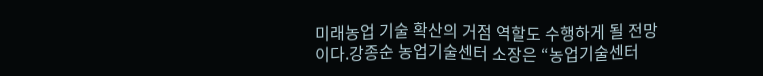미래농업 기술 확산의 거점 역할도 수행하게 될 전망이다.강종순 농업기술센터 소장은 “농업기술센터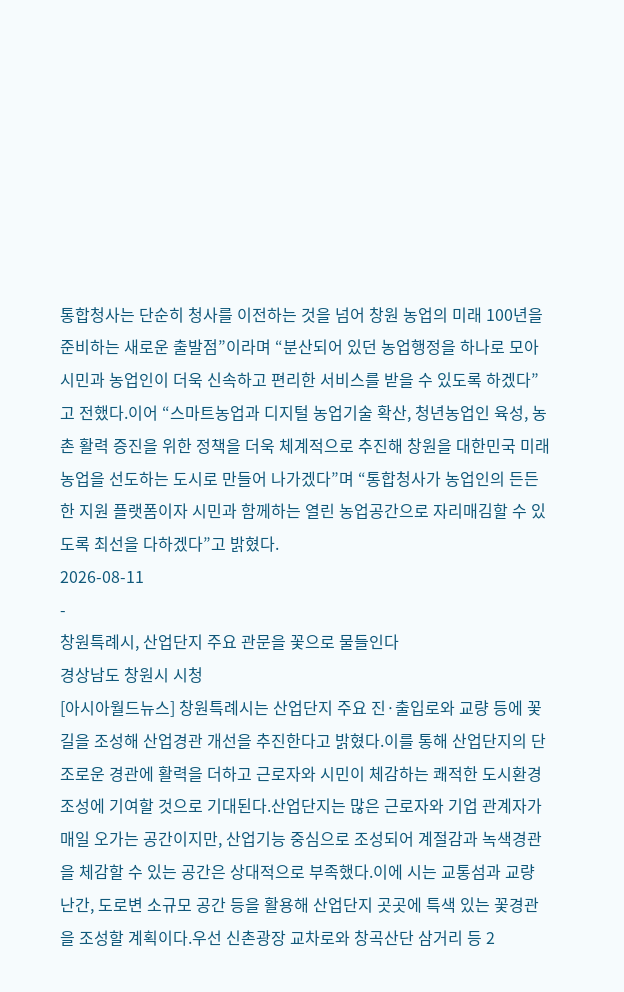통합청사는 단순히 청사를 이전하는 것을 넘어 창원 농업의 미래 100년을 준비하는 새로운 출발점”이라며 “분산되어 있던 농업행정을 하나로 모아 시민과 농업인이 더욱 신속하고 편리한 서비스를 받을 수 있도록 하겠다”고 전했다.이어 “스마트농업과 디지털 농업기술 확산, 청년농업인 육성, 농촌 활력 증진을 위한 정책을 더욱 체계적으로 추진해 창원을 대한민국 미래농업을 선도하는 도시로 만들어 나가겠다”며 “통합청사가 농업인의 든든한 지원 플랫폼이자 시민과 함께하는 열린 농업공간으로 자리매김할 수 있도록 최선을 다하겠다”고 밝혔다.
2026-08-11
-
창원특례시, 산업단지 주요 관문을 꽃으로 물들인다
경상남도 창원시 시청
[아시아월드뉴스] 창원특례시는 산업단지 주요 진·출입로와 교량 등에 꽃길을 조성해 산업경관 개선을 추진한다고 밝혔다.이를 통해 산업단지의 단조로운 경관에 활력을 더하고 근로자와 시민이 체감하는 쾌적한 도시환경 조성에 기여할 것으로 기대된다.산업단지는 많은 근로자와 기업 관계자가 매일 오가는 공간이지만, 산업기능 중심으로 조성되어 계절감과 녹색경관을 체감할 수 있는 공간은 상대적으로 부족했다.이에 시는 교통섬과 교량 난간, 도로변 소규모 공간 등을 활용해 산업단지 곳곳에 특색 있는 꽃경관을 조성할 계획이다.우선 신촌광장 교차로와 창곡산단 삼거리 등 2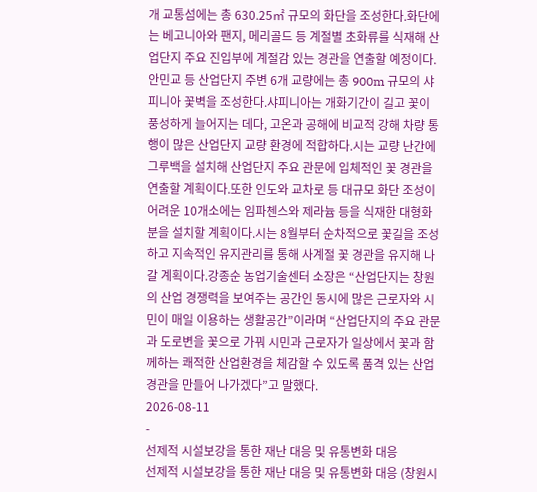개 교통섬에는 총 630.25㎡ 규모의 화단을 조성한다.화단에는 베고니아와 팬지, 메리골드 등 계절별 초화류를 식재해 산업단지 주요 진입부에 계절감 있는 경관을 연출할 예정이다.안민교 등 산업단지 주변 6개 교량에는 총 900m 규모의 샤피니아 꽃벽을 조성한다.샤피니아는 개화기간이 길고 꽃이 풍성하게 늘어지는 데다, 고온과 공해에 비교적 강해 차량 통행이 많은 산업단지 교량 환경에 적합하다.시는 교량 난간에 그루백을 설치해 산업단지 주요 관문에 입체적인 꽃 경관을 연출할 계획이다.또한 인도와 교차로 등 대규모 화단 조성이 어려운 10개소에는 임파첸스와 제라늄 등을 식재한 대형화분을 설치할 계획이다.시는 8월부터 순차적으로 꽃길을 조성하고 지속적인 유지관리를 통해 사계절 꽃 경관을 유지해 나갈 계획이다.강종순 농업기술센터 소장은 “산업단지는 창원의 산업 경쟁력을 보여주는 공간인 동시에 많은 근로자와 시민이 매일 이용하는 생활공간”이라며 “산업단지의 주요 관문과 도로변을 꽃으로 가꿔 시민과 근로자가 일상에서 꽃과 함께하는 쾌적한 산업환경을 체감할 수 있도록 품격 있는 산업경관을 만들어 나가겠다”고 말했다.
2026-08-11
-
선제적 시설보강을 통한 재난 대응 및 유통변화 대응
선제적 시설보강을 통한 재난 대응 및 유통변화 대응 (창원시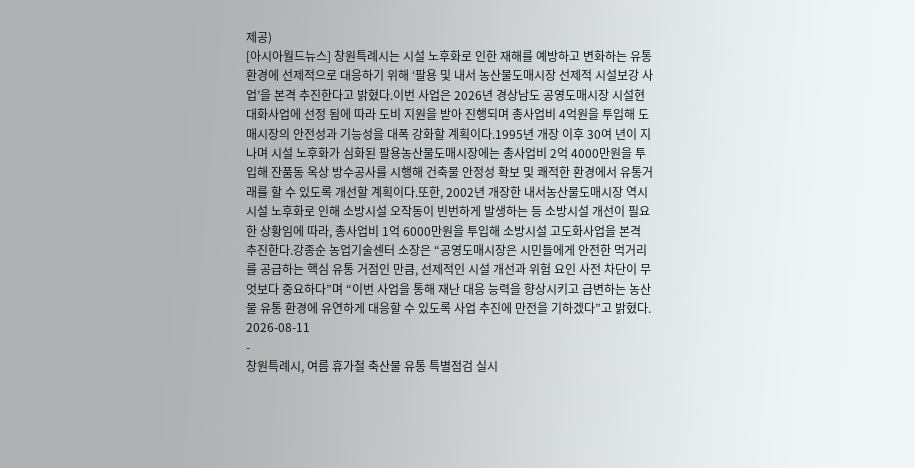제공)
[아시아월드뉴스] 창원특례시는 시설 노후화로 인한 재해를 예방하고 변화하는 유통 환경에 선제적으로 대응하기 위해 ‘팔용 및 내서 농산물도매시장 선제적 시설보강 사업’을 본격 추진한다고 밝혔다.이번 사업은 2026년 경상남도 공영도매시장 시설현대화사업에 선정 됨에 따라 도비 지원을 받아 진행되며 총사업비 4억원을 투입해 도매시장의 안전성과 기능성을 대폭 강화할 계획이다.1995년 개장 이후 30여 년이 지나며 시설 노후화가 심화된 팔용농산물도매시장에는 총사업비 2억 4000만원을 투입해 잔품동 옥상 방수공사를 시행해 건축물 안정성 확보 및 쾌적한 환경에서 유통거래를 할 수 있도록 개선할 계획이다.또한, 2002년 개장한 내서농산물도매시장 역시 시설 노후화로 인해 소방시설 오작동이 빈번하게 발생하는 등 소방시설 개선이 필요한 상황임에 따라, 총사업비 1억 6000만원을 투입해 소방시설 고도화사업을 본격 추진한다.강종순 농업기술센터 소장은 “공영도매시장은 시민들에게 안전한 먹거리를 공급하는 핵심 유통 거점인 만큼, 선제적인 시설 개선과 위험 요인 사전 차단이 무엇보다 중요하다”며 “이번 사업을 통해 재난 대응 능력을 향상시키고 급변하는 농산물 유통 환경에 유연하게 대응할 수 있도록 사업 추진에 만전을 기하겠다”고 밝혔다.
2026-08-11
-
창원특례시, 여름 휴가철 축산물 유통 특별점검 실시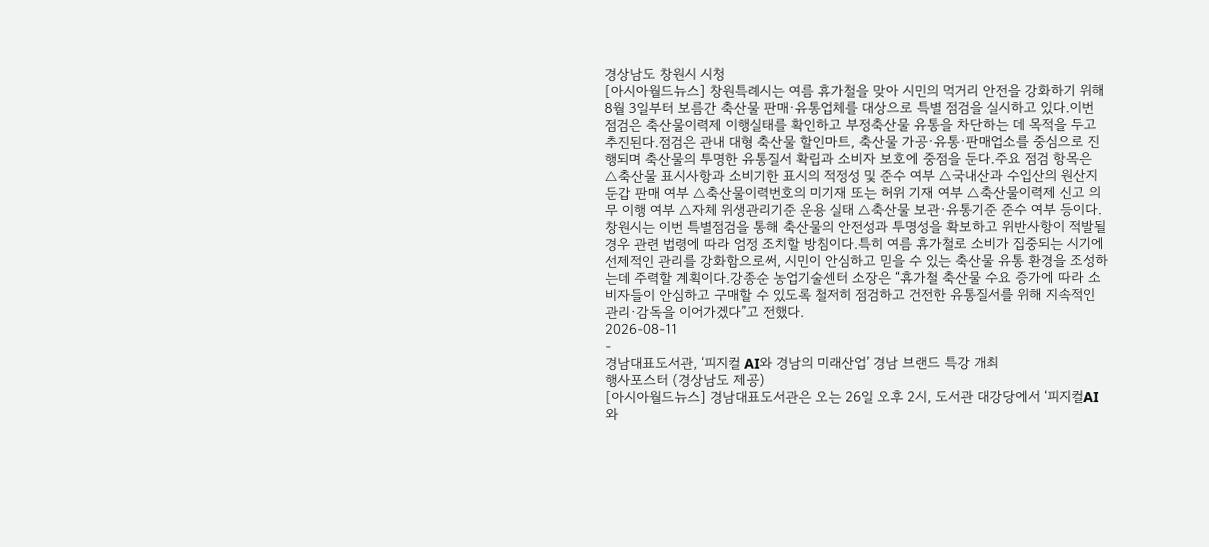경상남도 창원시 시청
[아시아월드뉴스] 창원특례시는 여름 휴가철을 맞아 시민의 먹거리 안전을 강화하기 위해 8월 3일부터 보름간 축산물 판매·유통업체를 대상으로 특별 점검을 실시하고 있다.이번 점검은 축산물이력제 이행실태를 확인하고 부정축산물 유통을 차단하는 데 목적을 두고 추진된다.점검은 관내 대형 축산물 할인마트, 축산물 가공·유통·판매업소를 중심으로 진행되며 축산물의 투명한 유통질서 확립과 소비자 보호에 중점을 둔다.주요 점검 항목은 △축산물 표시사항과 소비기한 표시의 적정성 및 준수 여부 △국내산과 수입산의 원산지 둔갑 판매 여부 △축산물이력번호의 미기재 또는 허위 기재 여부 △축산물이력제 신고 의무 이행 여부 △자체 위생관리기준 운용 실태 △축산물 보관·유통기준 준수 여부 등이다.창원시는 이번 특별점검을 통해 축산물의 안전성과 투명성을 확보하고 위반사항이 적발될 경우 관련 법령에 따라 엄정 조치할 방침이다.특히 여름 휴가철로 소비가 집중되는 시기에 선제적인 관리를 강화함으로써, 시민이 안심하고 믿을 수 있는 축산물 유통 환경을 조성하는데 주력할 계획이다.강종순 농업기술센터 소장은 “휴가철 축산물 수요 증가에 따라 소비자들이 안심하고 구매할 수 있도록 철저히 점검하고 건전한 유통질서를 위해 지속적인 관리·감독을 이어가겠다”고 전했다.
2026-08-11
-
경남대표도서관, ‘피지컬 AI와 경남의 미래산업’ 경남 브랜드 특강 개최
행사포스터 (경상남도 제공)
[아시아월드뉴스] 경남대표도서관은 오는 26일 오후 2시, 도서관 대강당에서 ‘피지컬AI와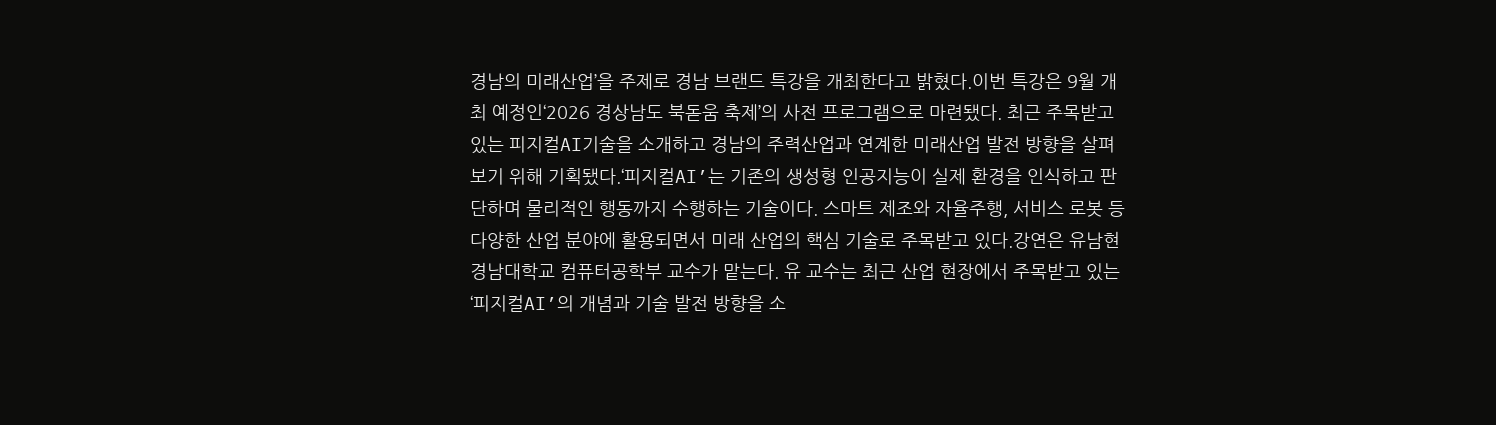경남의 미래산업’을 주제로 경남 브랜드 특강을 개최한다고 밝혔다.이번 특강은 9월 개최 예정인‘2026 경상남도 북돋움 축제’의 사전 프로그램으로 마련됐다. 최근 주목받고 있는 피지컬AI기술을 소개하고 경남의 주력산업과 연계한 미래산업 발전 방향을 살펴보기 위해 기획됐다.‘피지컬AI’는 기존의 생성형 인공지능이 실제 환경을 인식하고 판단하며 물리적인 행동까지 수행하는 기술이다. 스마트 제조와 자율주행, 서비스 로봇 등 다양한 산업 분야에 활용되면서 미래 산업의 핵심 기술로 주목받고 있다.강연은 유남현 경남대학교 컴퓨터공학부 교수가 맡는다. 유 교수는 최근 산업 현장에서 주목받고 있는 ‘피지컬AI’의 개념과 기술 발전 방향을 소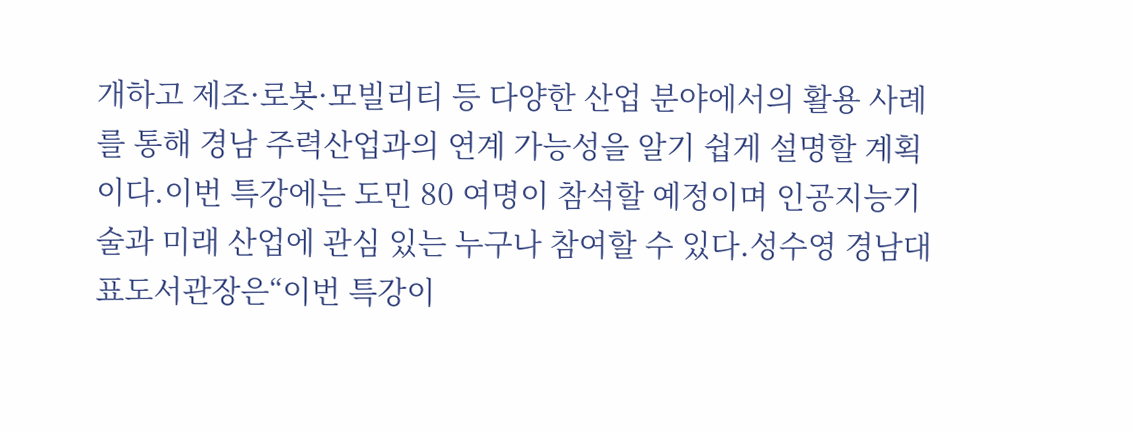개하고 제조·로봇·모빌리티 등 다양한 산업 분야에서의 활용 사례를 통해 경남 주력산업과의 연계 가능성을 알기 쉽게 설명할 계획이다.이번 특강에는 도민 80 여명이 참석할 예정이며 인공지능기술과 미래 산업에 관심 있는 누구나 참여할 수 있다.성수영 경남대표도서관장은“이번 특강이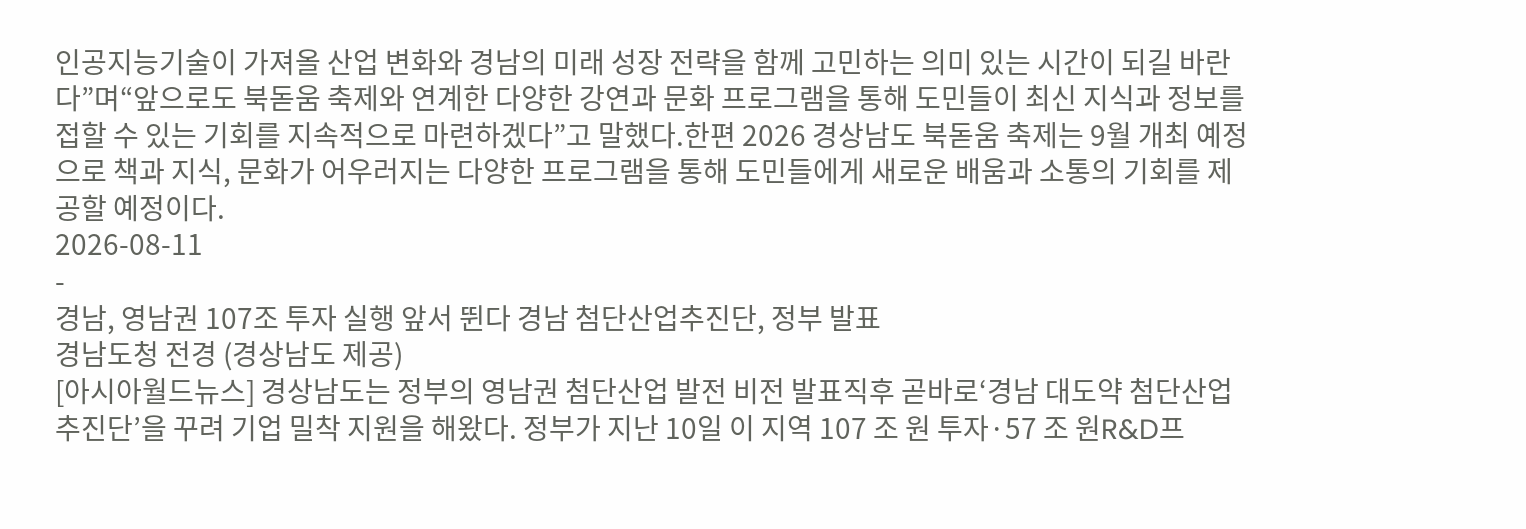인공지능기술이 가져올 산업 변화와 경남의 미래 성장 전략을 함께 고민하는 의미 있는 시간이 되길 바란다”며“앞으로도 북돋움 축제와 연계한 다양한 강연과 문화 프로그램을 통해 도민들이 최신 지식과 정보를 접할 수 있는 기회를 지속적으로 마련하겠다”고 말했다.한편 2026 경상남도 북돋움 축제는 9월 개최 예정으로 책과 지식, 문화가 어우러지는 다양한 프로그램을 통해 도민들에게 새로운 배움과 소통의 기회를 제공할 예정이다.
2026-08-11
-
경남, 영남권 107조 투자 실행 앞서 뛴다 경남 첨단산업추진단, 정부 발표
경남도청 전경 (경상남도 제공)
[아시아월드뉴스] 경상남도는 정부의 영남권 첨단산업 발전 비전 발표직후 곧바로‘경남 대도약 첨단산업추진단’을 꾸려 기업 밀착 지원을 해왔다. 정부가 지난 10일 이 지역 107 조 원 투자·57 조 원R&D프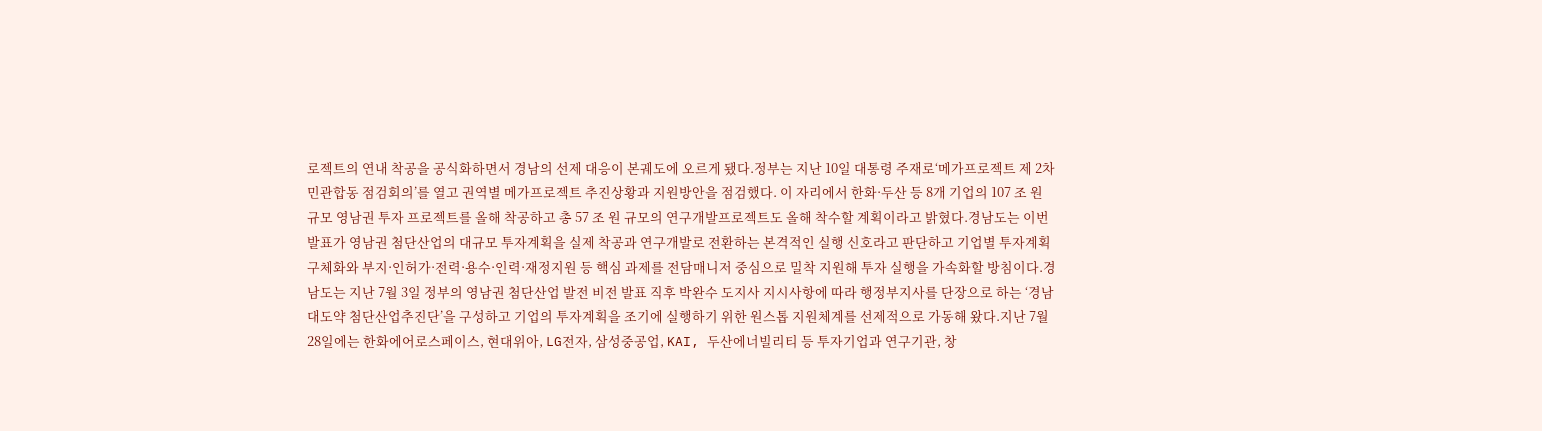로젝트의 연내 착공을 공식화하면서 경남의 선제 대응이 본궤도에 오르게 됐다.정부는 지난 10일 대통령 주재로‘메가프로젝트 제 2차 민관합동 점검회의’를 열고 권역별 메가프로젝트 추진상황과 지원방안을 점검했다. 이 자리에서 한화·두산 등 8개 기업의 107 조 원 규모 영남권 투자 프로젝트를 올해 착공하고 총 57 조 원 규모의 연구개발프로젝트도 올해 착수할 계획이라고 밝혔다.경남도는 이번 발표가 영남권 첨단산업의 대규모 투자계획을 실제 착공과 연구개발로 전환하는 본격적인 실행 신호라고 판단하고 기업별 투자계획 구체화와 부지·인허가·전력·용수·인력·재정지원 등 핵심 과제를 전담매니저 중심으로 밀착 지원해 투자 실행을 가속화할 방침이다.경남도는 지난 7월 3일 정부의 영남권 첨단산업 발전 비전 발표 직후 박완수 도지사 지시사항에 따라 행정부지사를 단장으로 하는 ‘경남 대도약 첨단산업추진단’을 구성하고 기업의 투자계획을 조기에 실행하기 위한 원스톱 지원체계를 선제적으로 가동해 왔다.지난 7월 28일에는 한화에어로스페이스, 현대위아, LG전자, 삼성중공업, KAI, 두산에너빌리티 등 투자기업과 연구기관, 창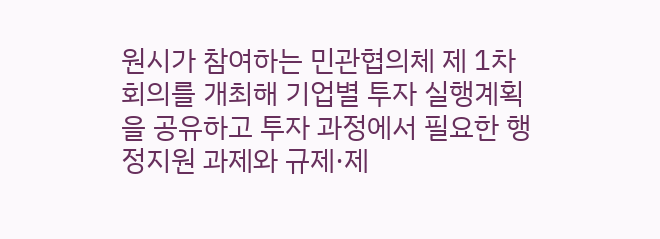원시가 참여하는 민관협의체 제 1차 회의를 개최해 기업별 투자 실행계획을 공유하고 투자 과정에서 필요한 행정지원 과제와 규제·제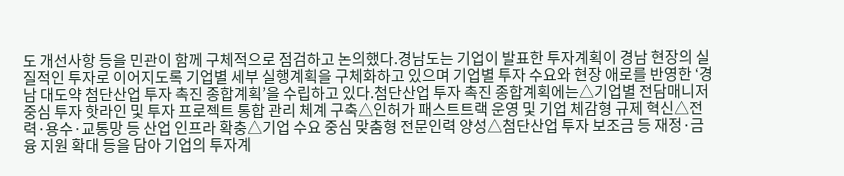도 개선사항 등을 민관이 함께 구체적으로 점검하고 논의했다.경남도는 기업이 발표한 투자계획이 경남 현장의 실질적인 투자로 이어지도록 기업별 세부 실행계획을 구체화하고 있으며 기업별 투자 수요와 현장 애로를 반영한 ‘경남 대도약 첨단산업 투자 촉진 종합계획’을 수립하고 있다.첨단산업 투자 촉진 종합계획에는△기업별 전담매니저 중심 투자 핫라인 및 투자 프로젝트 통합 관리 체계 구축△인허가 패스트트랙 운영 및 기업 체감형 규제 혁신△전력·용수·교통망 등 산업 인프라 확충△기업 수요 중심 맞춤형 전문인력 양성△첨단산업 투자 보조금 등 재정·금융 지원 확대 등을 담아 기업의 투자계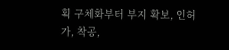획 구체화부터 부지 확보, 인허가, 착공,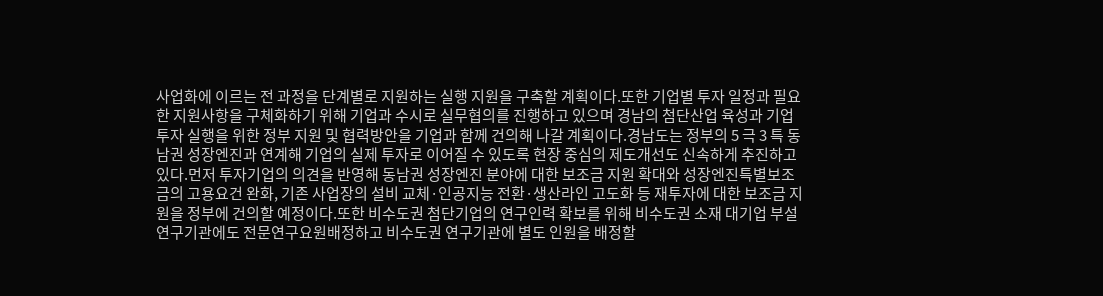사업화에 이르는 전 과정을 단계별로 지원하는 실행 지원을 구축할 계획이다.또한 기업별 투자 일정과 필요한 지원사항을 구체화하기 위해 기업과 수시로 실무협의를 진행하고 있으며 경남의 첨단산업 육성과 기업 투자 실행을 위한 정부 지원 및 협력방안을 기업과 함께 건의해 나갈 계획이다.경남도는 정부의 5 극 3 특 동남권 성장엔진과 연계해 기업의 실제 투자로 이어질 수 있도록 현장 중심의 제도개선도 신속하게 추진하고 있다.먼저 투자기업의 의견을 반영해 동남권 성장엔진 분야에 대한 보조금 지원 확대와 성장엔진특별보조금의 고용요건 완화, 기존 사업장의 설비 교체·인공지능 전환·생산라인 고도화 등 재투자에 대한 보조금 지원을 정부에 건의할 예정이다.또한 비수도권 첨단기업의 연구인력 확보를 위해 비수도권 소재 대기업 부설연구기관에도 전문연구요원배정하고 비수도권 연구기관에 별도 인원을 배정할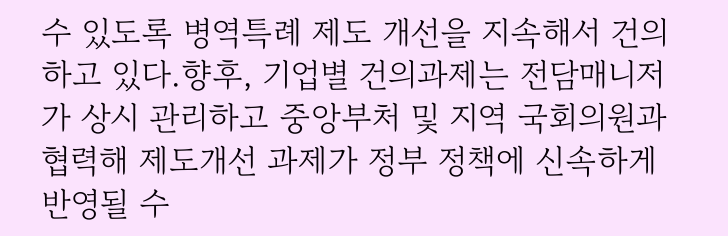수 있도록 병역특례 제도 개선을 지속해서 건의하고 있다.향후, 기업별 건의과제는 전담매니저가 상시 관리하고 중앙부처 및 지역 국회의원과 협력해 제도개선 과제가 정부 정책에 신속하게 반영될 수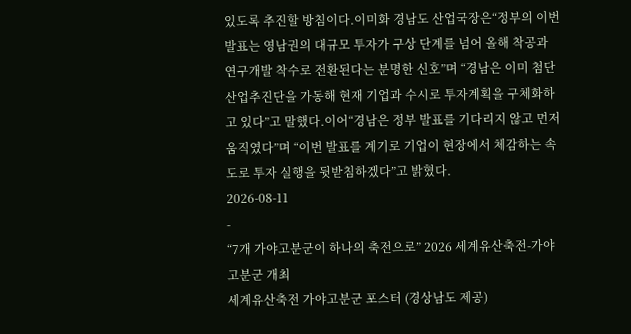있도록 추진할 방침이다.이미화 경남도 산업국장은“정부의 이번 발표는 영남권의 대규모 투자가 구상 단계를 넘어 올해 착공과 연구개발 착수로 전환된다는 분명한 신호”며 “경남은 이미 첨단산업추진단을 가동해 현재 기업과 수시로 투자계획을 구체화하고 있다”고 말했다.이어“경남은 정부 발표를 기다리지 않고 먼저 움직였다”며 “이번 발표를 계기로 기업이 현장에서 체감하는 속도로 투자 실행을 뒷받침하겠다”고 밝혔다.
2026-08-11
-
“7개 가야고분군이 하나의 축전으로” 2026 세계유산축전-가야고분군 개최
세계유산축전 가야고분군 포스터 (경상남도 제공)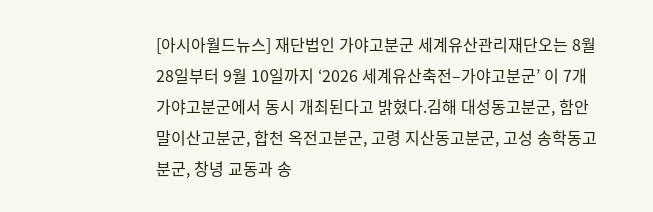[아시아월드뉴스] 재단법인 가야고분군 세계유산관리재단오는 8월 28일부터 9월 10일까지 ‘2026 세계유산축전–가야고분군’ 이 7개 가야고분군에서 동시 개최된다고 밝혔다.김해 대성동고분군, 함안 말이산고분군, 합천 옥전고분군, 고령 지산동고분군, 고성 송학동고분군, 창녕 교동과 송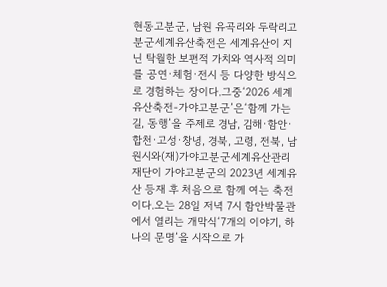현동고분군, 남원 유곡리와 두락리고분군세계유산축전은 세계유산이 지닌 탁월한 보편적 가치와 역사적 의미를 공연·체험·전시 등 다양한 방식으로 경험하는 장이다.그중‘2026 세계유산축전-가야고분군’은‘함께 가는 길, 동행’을 주제로 경남, 김해·함안·합천·고성·창녕, 경북, 고령, 전북, 남원시와(재)가야고분군세계유산관리재단이 가야고분군의 2023년 세계유산 등재 후 처음으로 함께 여는 축전이다.오는 28일 저녁 7시 함안박물관에서 열리는 개막식‘7개의 이야기, 하나의 문명’을 시작으로 가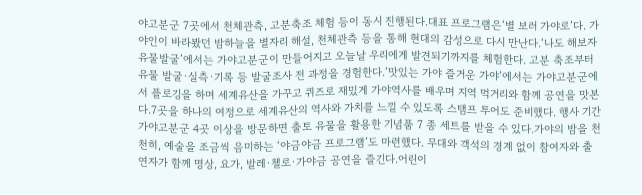야고분군 7곳에서 천체관측, 고분축조 체험 등이 동시 진행된다.대표 프로그램은‘별 보러 가야로’다. 가야인이 바라봤던 밤하늘을 별자리 해설, 천체관측 등을 통해 현대의 감성으로 다시 만난다.‘나도 해보자 유물발굴’에서는 가야고분군이 만들어지고 오늘날 우리에게 발견되기까지를 체험한다. 고분 축조부터 유물 발굴·실측·기록 등 발굴조사 전 과정을 경험한다.‘맛있는 가야 즐거운 가야’에서는 가야고분군에서 플로깅을 하며 세계유산을 가꾸고 퀴즈로 재밌게 가야역사를 배우며 지역 먹거리와 함께 공연을 맛본다.7곳을 하나의 여정으로 세계유산의 역사와 가치를 느낄 수 있도록 스탬프 투어도 준비했다. 행사 기간 가야고분군 4곳 이상을 방문하면 출토 유물을 활용한 기념품 7 종 세트를 받을 수 있다.가야의 밤을 천천히, 예술을 조금씩 음미하는 ‘야금야금 프로그램’도 마련했다. 무대와 객석의 경계 없이 참여자와 출연자가 함께 명상, 요가, 발레·첼로·가야금 공연을 즐긴다.어린이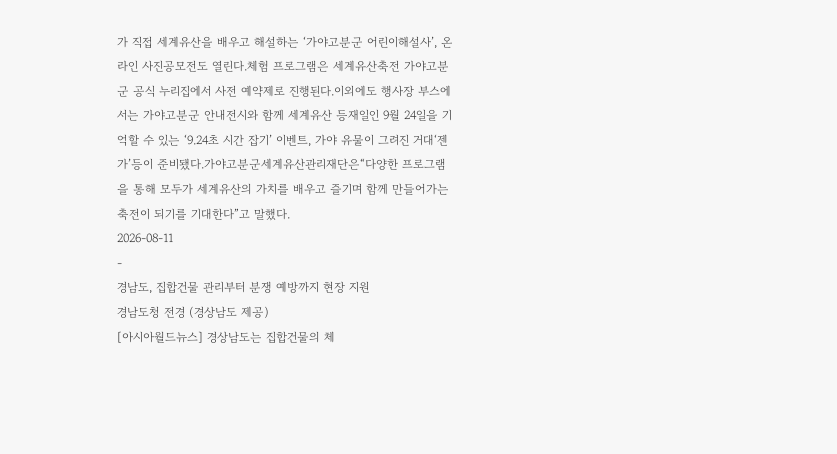가 직접 세계유산을 배우고 해설하는 ‘가야고분군 어린이해설사’, 온라인 사진공모전도 열린다.체험 프로그램은 세계유산축전 가야고분군 공식 누리집에서 사전 예약제로 진행된다.이외에도 행사장 부스에서는 가야고분군 안내전시와 함께 세계유산 등재일인 9월 24일을 기억할 수 있는 ‘9.24초 시간 잡기’ 이벤트, 가야 유물이 그려진 거대‘젠가’등이 준비됐다.가야고분군세계유산관리재단은“다양한 프로그램을 통해 모두가 세계유산의 가치를 배우고 즐기며 함께 만들어가는 축전이 되기를 기대한다”고 말했다.
2026-08-11
-
경남도, 집합건물 관리부터 분쟁 예방까지 현장 지원
경남도청 전경 (경상남도 제공)
[아시아월드뉴스] 경상남도는 집합건물의 체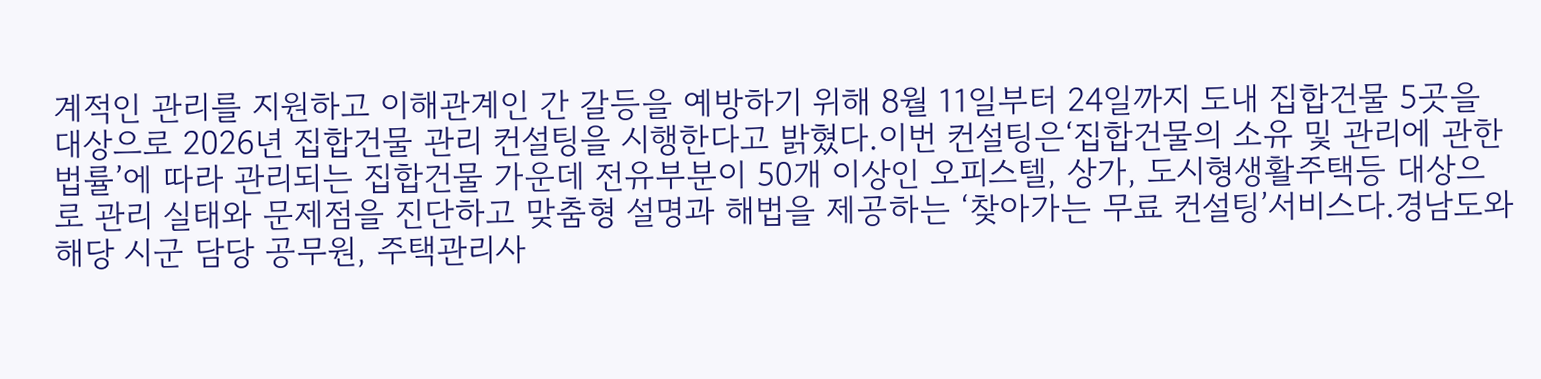계적인 관리를 지원하고 이해관계인 간 갈등을 예방하기 위해 8월 11일부터 24일까지 도내 집합건물 5곳을 대상으로 2026년 집합건물 관리 컨설팅을 시행한다고 밝혔다.이번 컨설팅은‘집합건물의 소유 및 관리에 관한 법률’에 따라 관리되는 집합건물 가운데 전유부분이 50개 이상인 오피스텔, 상가, 도시형생활주택등 대상으로 관리 실태와 문제점을 진단하고 맞춤형 설명과 해법을 제공하는 ‘찾아가는 무료 컨설팅’서비스다.경남도와 해당 시군 담당 공무원, 주택관리사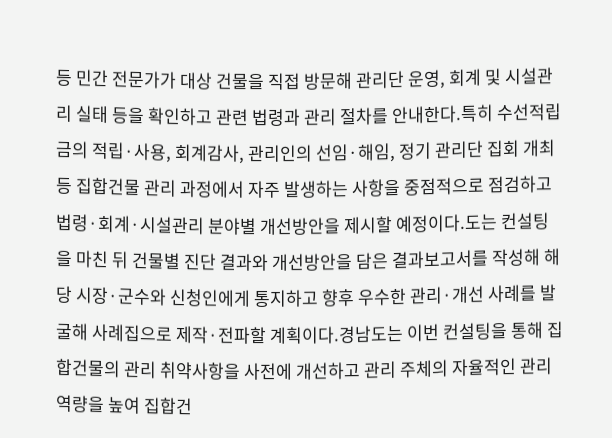등 민간 전문가가 대상 건물을 직접 방문해 관리단 운영, 회계 및 시설관리 실태 등을 확인하고 관련 법령과 관리 절차를 안내한다.특히 수선적립금의 적립·사용, 회계감사, 관리인의 선임·해임, 정기 관리단 집회 개최 등 집합건물 관리 과정에서 자주 발생하는 사항을 중점적으로 점검하고 법령·회계·시설관리 분야별 개선방안을 제시할 예정이다.도는 컨설팅을 마친 뒤 건물별 진단 결과와 개선방안을 담은 결과보고서를 작성해 해당 시장·군수와 신청인에게 통지하고 향후 우수한 관리·개선 사례를 발굴해 사례집으로 제작·전파할 계획이다.경남도는 이번 컨설팅을 통해 집합건물의 관리 취약사항을 사전에 개선하고 관리 주체의 자율적인 관리 역량을 높여 집합건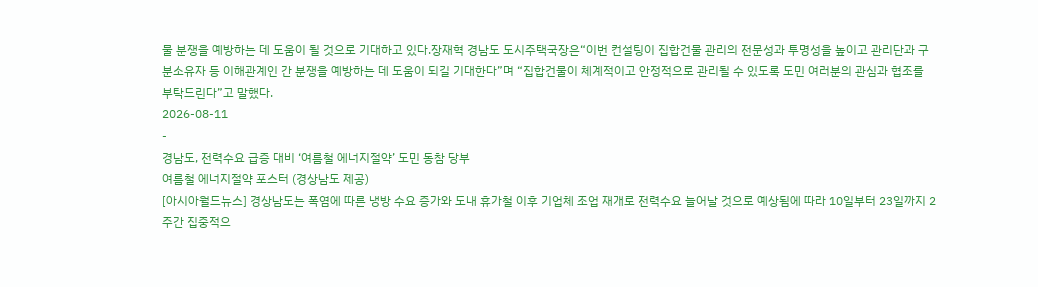물 분쟁을 예방하는 데 도움이 될 것으로 기대하고 있다.장재혁 경남도 도시주택국장은“이번 컨설팅이 집합건물 관리의 전문성과 투명성을 높이고 관리단과 구분소유자 등 이해관계인 간 분쟁을 예방하는 데 도움이 되길 기대한다”며 “집합건물이 체계적이고 안정적으로 관리될 수 있도록 도민 여러분의 관심과 협조를 부탁드린다”고 말했다.
2026-08-11
-
경남도, 전력수요 급증 대비 ‘여름철 에너지절약’ 도민 동참 당부
여름철 에너지절약 포스터 (경상남도 제공)
[아시아월드뉴스] 경상남도는 폭염에 따른 냉방 수요 증가와 도내 휴가철 이후 기업체 조업 재개로 전력수요 늘어날 것으로 예상됨에 따라 10일부터 23일까지 2 주간 집중적으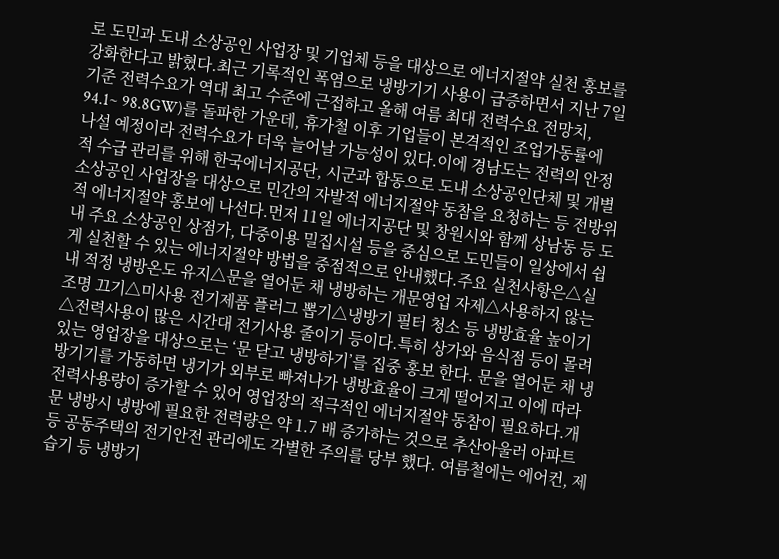로 도민과 도내 소상공인 사업장 및 기업체 등을 대상으로 에너지절약 실천 홍보를 강화한다고 밝혔다.최근 기록적인 폭염으로 냉방기기 사용이 급증하면서 지난 7일 기준 전력수요가 역대 최고 수준에 근접하고 올해 여름 최대 전력수요 전망치, 94.1~ 98.8GW)를 돌파한 가운데, 휴가철 이후 기업들이 본격적인 조업가동률에 나설 예정이라 전력수요가 더욱 늘어날 가능성이 있다.이에 경남도는 전력의 안정적 수급 관리를 위해 한국에너지공단, 시군과 합동으로 도내 소상공인단체 및 개별 소상공인 사업장을 대상으로 민간의 자발적 에너지절약 동참을 요청하는 등 전방위적 에너지절약 홍보에 나선다.먼저 11일 에너지공단 및 창원시와 함께 상남동 등 도내 주요 소상공인 상점가, 다중이용 밀집시설 등을 중심으로 도민들이 일상에서 쉽게 실천할 수 있는 에너지절약 방법을 중점적으로 안내했다.주요 실천사항은△실내 적정 냉방온도 유지△문을 열어둔 채 냉방하는 개문영업 자제△사용하지 않는 조명 끄기△미사용 전기제품 플러그 뽑기△냉방기 필터 청소 등 냉방효율 높이기△전력사용이 많은 시간대 전기사용 줄이기 등이다.특히 상가와 음식점 등이 몰려 있는 영업장을 대상으로는 ‘문 닫고 냉방하기’를 집중 홍보 한다. 문을 열어둔 채 냉방기기를 가동하면 냉기가 외부로 빠져나가 냉방효율이 크게 떨어지고 이에 따라 전력사용량이 증가할 수 있어 영업장의 적극적인 에너지절약 동참이 필요하다.개문 냉방시 냉방에 필요한 전력량은 약 1.7 배 증가하는 것으로 추산아울러 아파트 등 공동주택의 전기안전 관리에도 각별한 주의를 당부 했다. 여름철에는 에어컨, 제습기 등 냉방기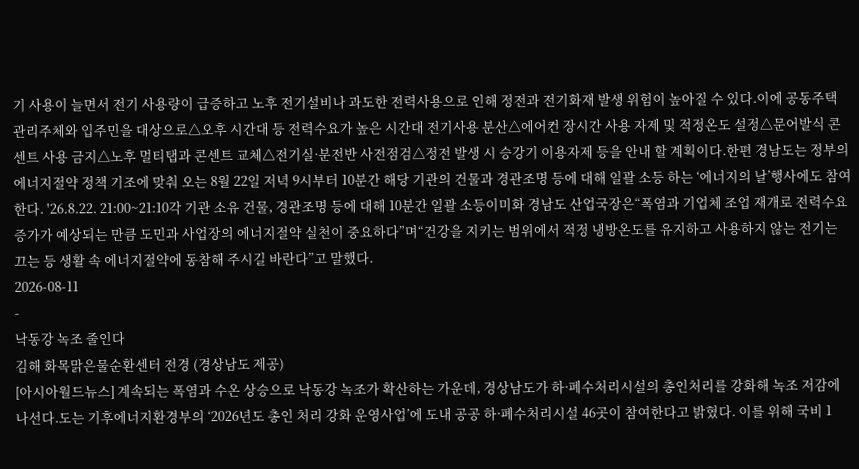기 사용이 늘면서 전기 사용량이 급증하고 노후 전기설비나 과도한 전력사용으로 인해 정전과 전기화재 발생 위험이 높아질 수 있다.이에 공동주택 관리주체와 입주민을 대상으로△오후 시간대 등 전력수요가 높은 시간대 전기사용 분산△에어컨 장시간 사용 자제 및 적정온도 설정△문어발식 콘센트 사용 금지△노후 멀티탭과 콘센트 교체△전기실·분전반 사전점검△정전 발생 시 승강기 이용자제 등을 안내 할 계획이다.한편 경남도는 정부의 에너지절약 정책 기조에 맞춰 오는 8월 22일 저녁 9시부터 10분간 해당 기관의 건물과 경관조명 등에 대해 일괄 소등 하는 ‘에너지의 날’행사에도 참여 한다. '26.8.22. 21:00~21:10각 기관 소유 건물, 경관조명 등에 대해 10분간 일괄 소등이미화 경남도 산업국장은“폭염과 기업체 조업 재개로 전력수요 증가가 예상되는 만큼 도민과 사업장의 에너지절약 실천이 중요하다”며“건강을 지키는 범위에서 적정 냉방온도를 유지하고 사용하지 않는 전기는 끄는 등 생활 속 에너지절약에 동참해 주시길 바란다”고 말했다.
2026-08-11
-
낙동강 녹조 줄인다
김해 화목맑은물순환센터 전경 (경상남도 제공)
[아시아월드뉴스] 계속되는 폭염과 수온 상승으로 낙동강 녹조가 확산하는 가운데, 경상남도가 하·폐수처리시설의 총인처리를 강화해 녹조 저감에 나선다.도는 기후에너지환경부의 ‘2026년도 총인 처리 강화 운영사업’에 도내 공공 하·폐수처리시설 46곳이 참여한다고 밝혔다. 이를 위해 국비 1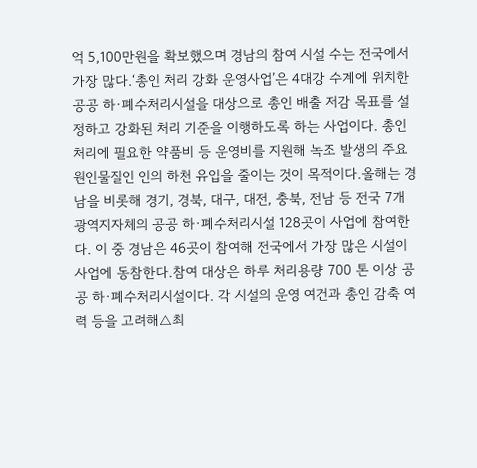억 5,100만원을 확보했으며 경남의 참여 시설 수는 전국에서 가장 많다.‘총인 처리 강화 운영사업’은 4대강 수계에 위치한 공공 하·폐수처리시설을 대상으로 총인 배출 저감 목표를 설정하고 강화된 처리 기준을 이행하도록 하는 사업이다. 총인 처리에 필요한 약품비 등 운영비를 지원해 녹조 발생의 주요 원인물질인 인의 하천 유입을 줄이는 것이 목적이다.올해는 경남을 비롯해 경기, 경북, 대구, 대전, 충북, 전남 등 전국 7개 광역지자체의 공공 하·폐수처리시설 128곳이 사업에 참여한다. 이 중 경남은 46곳이 참여해 전국에서 가장 많은 시설이 사업에 동참한다.참여 대상은 하루 처리용량 700 톤 이상 공공 하·폐수처리시설이다. 각 시설의 운영 여건과 총인 감축 여력 등을 고려해△최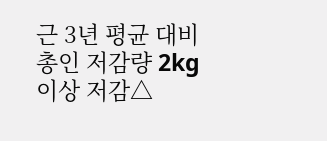근 3년 평균 대비 총인 저감량 2kg이상 저감△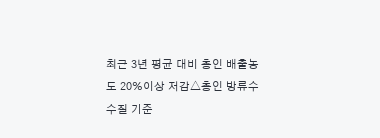최근 3년 평균 대비 총인 배출농도 20%이상 저감△총인 방류수 수질 기준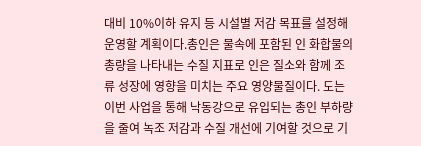대비 10%이하 유지 등 시설별 저감 목표를 설정해 운영할 계획이다.총인은 물속에 포함된 인 화합물의 총량을 나타내는 수질 지표로 인은 질소와 함께 조류 성장에 영향을 미치는 주요 영양물질이다. 도는 이번 사업을 통해 낙동강으로 유입되는 총인 부하량을 줄여 녹조 저감과 수질 개선에 기여할 것으로 기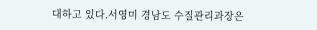대하고 있다.서영미 경남도 수질관리과장은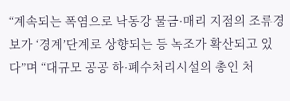“계속되는 폭염으로 낙동강 물금·매리 지점의 조류경보가 ‘경계’단계로 상향되는 등 녹조가 확산되고 있다”며 “대규모 공공 하·폐수처리시설의 총인 처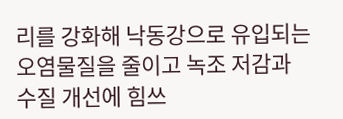리를 강화해 낙동강으로 유입되는 오염물질을 줄이고 녹조 저감과 수질 개선에 힘쓰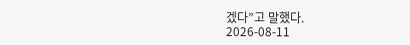겠다”고 말했다.
2026-08-11